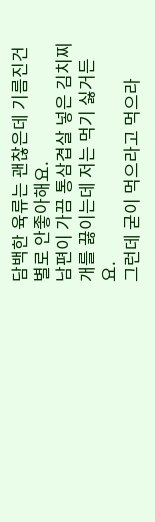담백한 육류는 괜찮은데 기름진건 별로 안좋아해요.
남편이 가끔 통삼겹살 넣은 김치찌개를 끓이는데 저는 먹기 싫거든요.
그런데 굳이 먹으라고 먹으라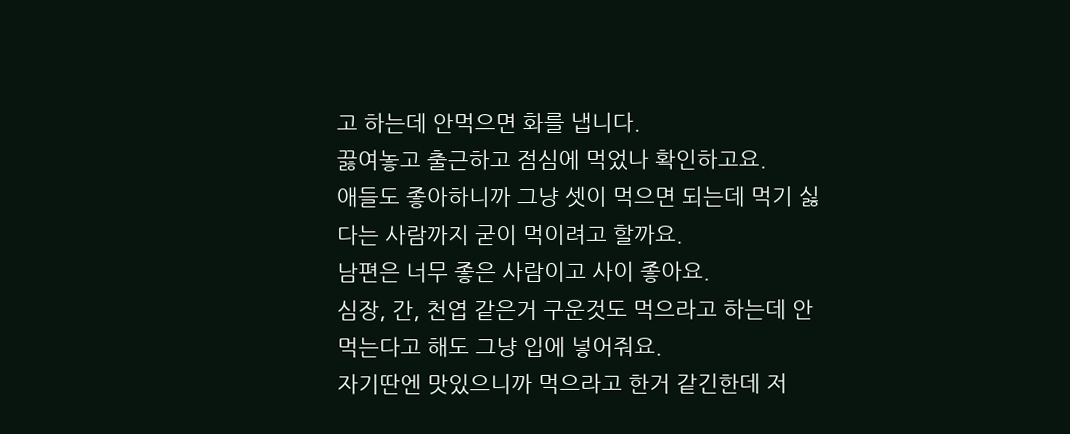고 하는데 안먹으면 화를 냅니다.
끓여놓고 출근하고 점심에 먹었나 확인하고요.
애들도 좋아하니까 그냥 셋이 먹으면 되는데 먹기 싫다는 사람까지 굳이 먹이려고 할까요.
남편은 너무 좋은 사람이고 사이 좋아요.
심장, 간, 천엽 같은거 구운것도 먹으라고 하는데 안먹는다고 해도 그냥 입에 넣어줘요.
자기딴엔 맛있으니까 먹으라고 한거 같긴한데 저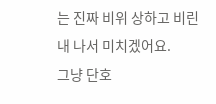는 진짜 비위 상하고 비린내 나서 미치겠어요.
그냥 단호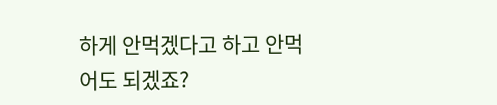하게 안먹겠다고 하고 안먹어도 되겠죠?